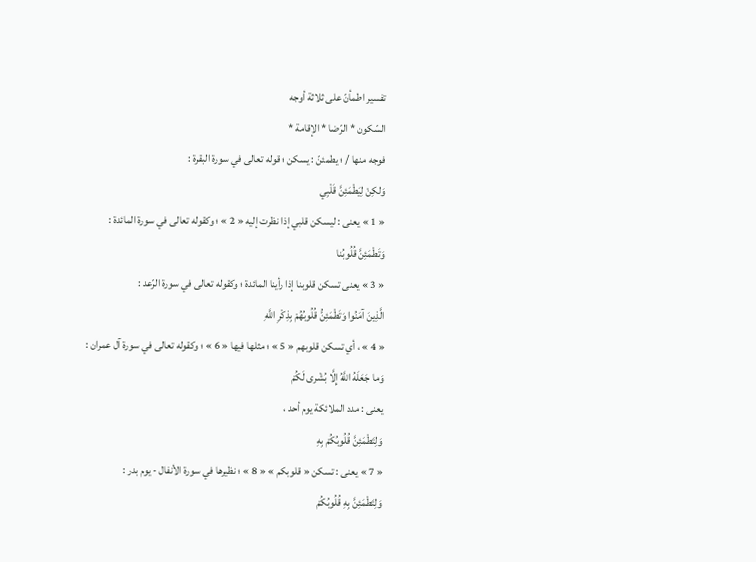تفسير اطمأنّ على ثلاثة أوجه
السّكون * الرّضا * الإقامة *
فوجه منها / ؛ يطمئنّ : يسكن ؛ قوله تعالى في سورة البقرة :
وَلكِنْ لِيَطْمَئِنَّ قَلْبِي
« 1 » يعنى : ليسكن قلبي إذا نظرت إليه « 2 » ؛ وكقوله تعالى في سورة المائدة :
وَتَطْمَئِنَّ قُلُوبُنا
« 3 » يعنى تسكن قلوبنا إذا رأينا المائدة ؛ وكقوله تعالى في سورة الرّعد :
الَّذِينَ آمَنُوا وَتَطْمَئِنُّ قُلُوبُهُمْ بِذِكْرِ اللَّهِ
« 4 » ، أي تسكن قلوبهم « 5 » ؛ مثلها فيها « 6 » ؛ وكقوله تعالى في سورة آل عمران :
وَما جَعَلَهُ اللَّهُ إِلَّا بُشْرى لَكُمْ
يعنى : مدد الملائكة يوم أحد ،
وَلِتَطْمَئِنَّ قُلُوبُكُمْ بِهِ
« 7 » يعنى : تسكن « قلوبكم » « 8 » ؛ نظيرها في سورة الأنفال - يوم بدر :
وَلِتَطْمَئِنَّ بِهِ قُلُوبُكُمْ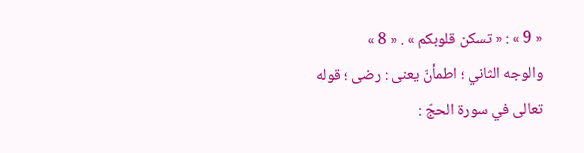« 9 » : « تسكن قلوبكم » . « 8 »
والوجه الثاني ؛ اطمأنّ يعنى : رضى ؛ قوله تعالى في سورة الحجّ :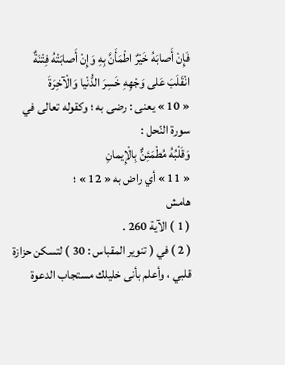فَإِنْ أَصابَهُ خَيْرٌ اطْمَأَنَّ بِهِ وَإِنْ أَصابَتْهُ فِتْنَةٌ انْقَلَبَ عَلى وَجْهِهِ خَسِرَ الدُّنْيا وَالْآخِرَةَ
« 10 » يعنى : رضى به ؛ وكقوله تعالى في سورة النّحل :
وَقَلْبُهُ مُطْمَئِنٌّ بِالْإِيمانِ
« 11 » أي راض به « 12 » ؛
هامش
( 1 ) الآية 260 .
( 2 ) في ( تنوير المقباس : 30 ) لتسكن حزازة قلبي ، وأعلم بأنى خليلك مستجاب الدعوة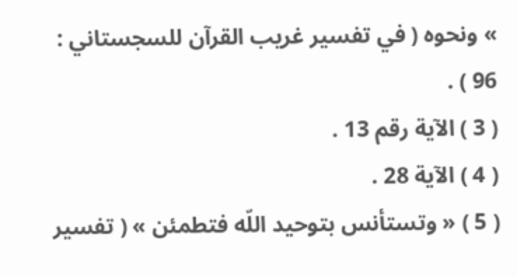» ونحوه ( في تفسير غريب القرآن للسجستاني : 96 ) .
( 3 ) الآية رقم 13 .
( 4 ) الآية 28 .
( 5 ) « وتستأنس بتوحيد اللّه فتطمئن » ( تفسير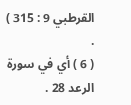القرطبي 9 : 315 ) .
( 6 ) أي في سورة الرعد 28 .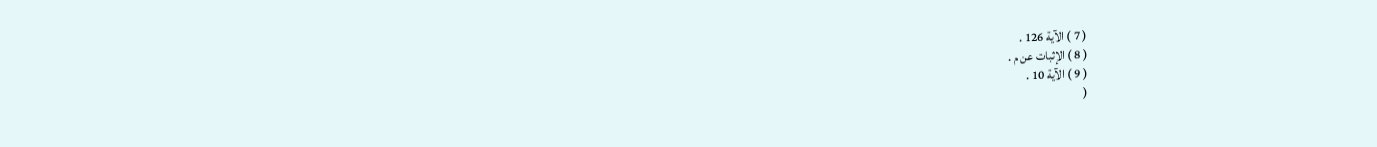( 7 ) الآية 126 .
( 8 ) الإثبات عن م .
( 9 ) الآية 10 .
(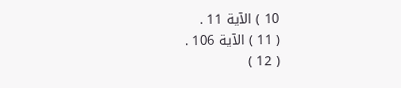10 ) الآية 11 .
( 11 ) الآية 106 .
( 12 )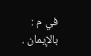في م : بالإيمان .